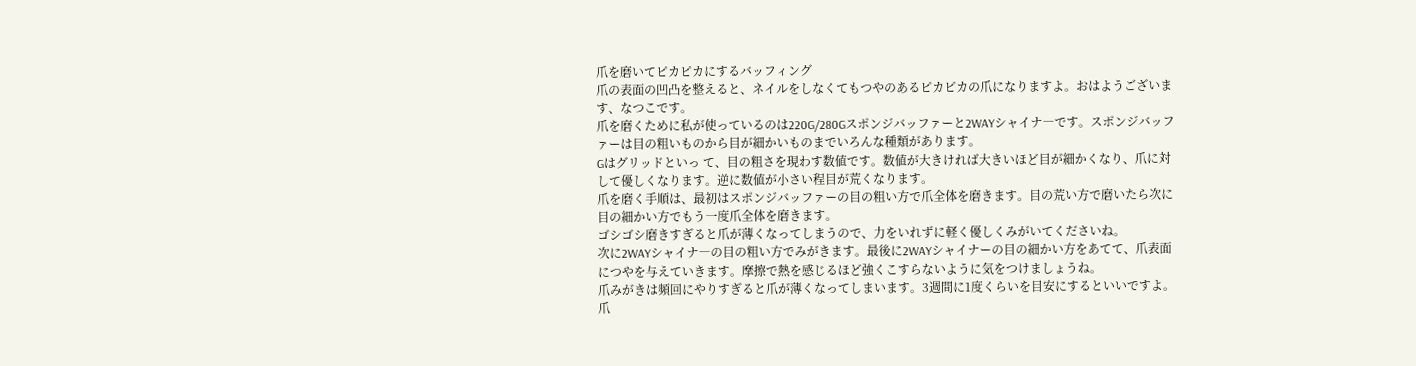爪を磨いてピカピカにするバッフィング
爪の表面の凹凸を整えると、ネイルをしなくてもつやのあるピカピカの爪になりますよ。おはようございます、なつこです。
爪を磨くために私が使っているのは220G/280Gスポンジバッファーと2WAYシャイナ―です。スポンジバッファーは目の粗いものから目が細かいものまでいろんな種類があります。
Gはグリッドといっ て、目の粗さを現わす数値です。数値が大きければ大きいほど目が細かくなり、爪に対して優しくなります。逆に数値が小さい程目が荒くなります。
爪を磨く手順は、最初はスポンジバッファーの目の粗い方で爪全体を磨きます。目の荒い方で磨いたら次に目の細かい方でもう一度爪全体を磨きます。
ゴシゴシ磨きすぎると爪が薄くなってしまうので、力をいれずに軽く優しくみがいてくださいね。
次に2WAYシャイナ―の目の粗い方でみがきます。最後に2WAYシャイナーの目の細かい方をあてて、爪表面につやを与えていきます。摩擦で熱を感じるほど強くこすらないように気をつけましょうね。
爪みがきは頻回にやりすぎると爪が薄くなってしまいます。3週間に1度くらいを目安にするといいですよ。
爪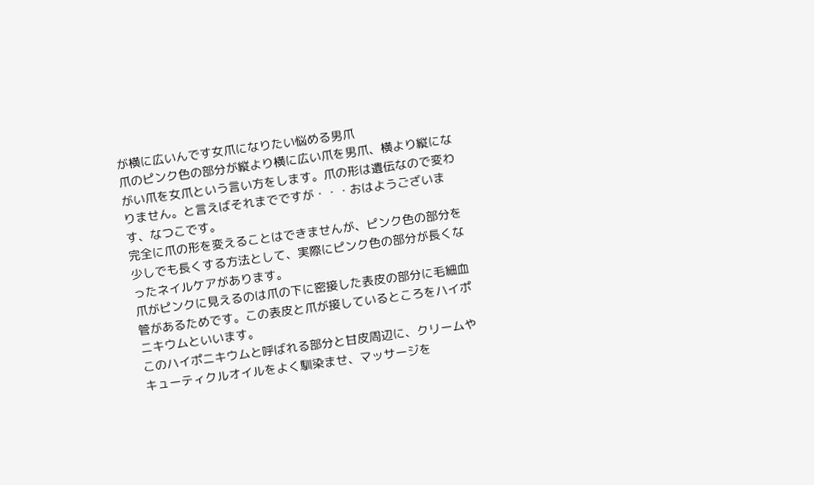が横に広いんです女爪になりたい悩める男爪
爪のピンク色の部分が縦より横に広い爪を男爪、横より縦にながい爪を女爪という言い方をします。爪の形は遺伝なので変わりません。と言えばそれまでですが・・・おはようございます、なつこです。
完全に爪の形を変えることはできませんが、ピンク色の部分を少しでも長くする方法として、実際にピンク色の部分が長くなったネイルケアがあります。
爪がピンクに見えるのは爪の下に密接した表皮の部分に毛細血管があるためです。この表皮と爪が接しているところをハイポニキウムといいます。
このハイポニキウムと呼ばれる部分と甘皮周辺に、クリームやキューティクルオイルをよく馴染ませ、マッサージを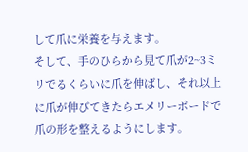して爪に栄養を与えます。
そして、手のひらから見て爪が2~3ミリでるくらいに爪を伸ばし、それ以上に爪が伸びてきたらエメリーボードで爪の形を整えるようにします。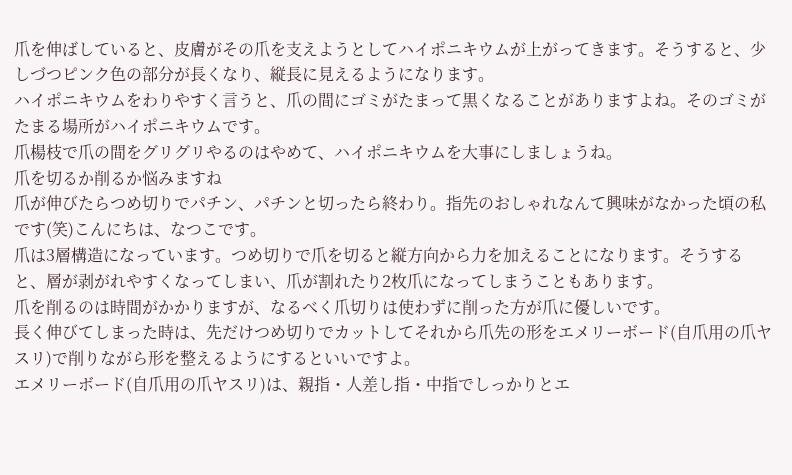爪を伸ばしていると、皮膚がその爪を支えようとしてハイポニキウムが上がってきます。そうすると、少しづつピンク色の部分が長くなり、縦長に見えるようになります。
ハイポニキウムをわりやすく言うと、爪の間にゴミがたまって黒くなることがありますよね。そのゴミがたまる場所がハイポニキウムです。
爪楊枝で爪の間をグリグリやるのはやめて、ハイポニキウムを大事にしましょうね。
爪を切るか削るか悩みますね
爪が伸びたらつめ切りでパチン、パチンと切ったら終わり。指先のおしゃれなんて興味がなかった頃の私です(笑)こんにちは、なつこです。
爪は3層構造になっています。つめ切りで爪を切ると縦方向から力を加えることになります。そうすると、層が剥がれやすくなってしまい、爪が割れたり2枚爪になってしまうこともあります。
爪を削るのは時間がかかりますが、なるべく爪切りは使わずに削った方が爪に優しいです。
長く伸びてしまった時は、先だけつめ切りでカットしてそれから爪先の形をエメリーボード(自爪用の爪ヤスリ)で削りながら形を整えるようにするといいですよ。
エメリーボード(自爪用の爪ヤスリ)は、親指・人差し指・中指でしっかりとエ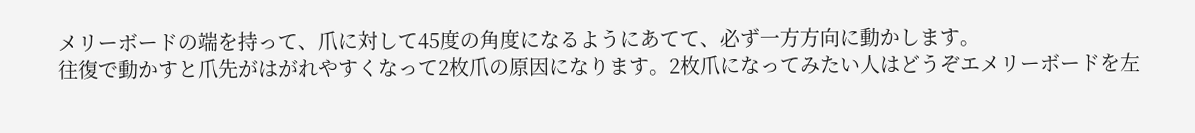メリーボードの端を持って、爪に対して45度の角度になるようにあてて、必ず一方方向に動かします。
往復で動かすと爪先がはがれやすくなって2枚爪の原因になります。2枚爪になってみたい人はどうぞエメリーボードを左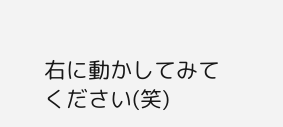右に動かしてみてください(笑)